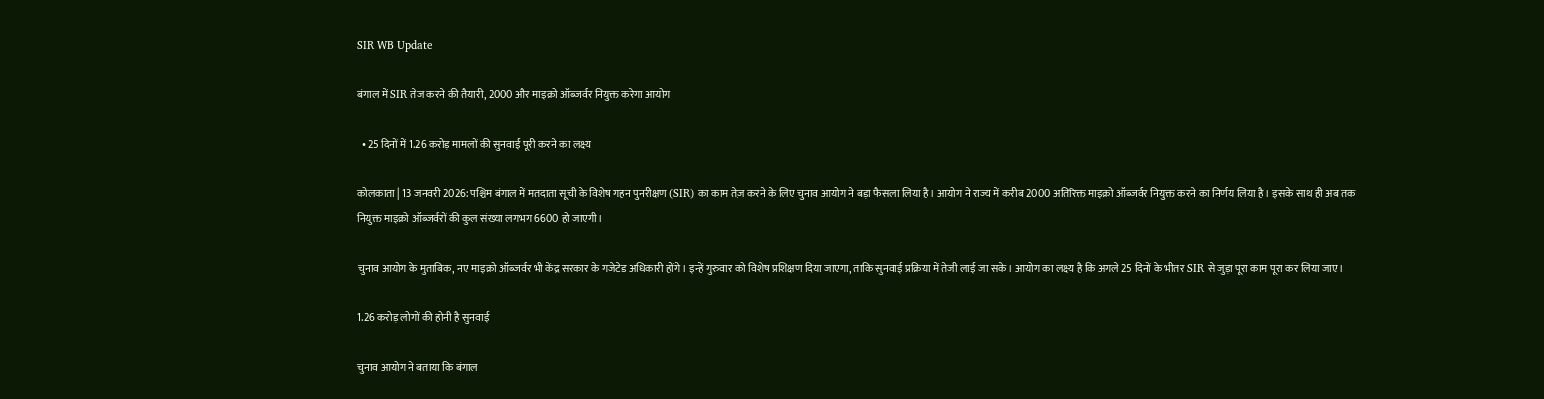SIR WB Update

बंगाल में SIR तेज करने की तैयारी, 2000 और माइक्रो ऑब्जर्वर नियुक्त करेगा आयोग

  • 25 दिनों में 1.26 करोड़ मामलों की सुनवाई पूरी करने का लक्ष्य

कोलकाता | 13 जनवरी 2026: पश्चिम बंगाल में मतदाता सूची के विशेष गहन पुनरीक्षण (SIR) का काम तेज़ करने के लिए चुनाव आयोग ने बड़ा फैसला लिया है। आयोग ने राज्य में करीब 2000 अतिरिक्त माइक्रो ऑब्जर्वर नियुक्त करने का निर्णय लिया है। इसके साथ ही अब तक नियुक्त माइक्रो ऑब्जर्वरों की कुल संख्या लगभग 6600 हो जाएगी।

चुनाव आयोग के मुताबिक, नए माइक्रो ऑब्जर्वर भी केंद्र सरकार के गजेटेड अधिकारी होंगे। इन्हें गुरुवार को विशेष प्रशिक्षण दिया जाएगा, ताकि सुनवाई प्रक्रिया में तेजी लाई जा सके। आयोग का लक्ष्य है कि अगले 25 दिनों के भीतर SIR से जुड़ा पूरा काम पूरा कर लिया जाए।

1.26 करोड़ लोगों की होनी है सुनवाई

चुनाव आयोग ने बताया कि बंगाल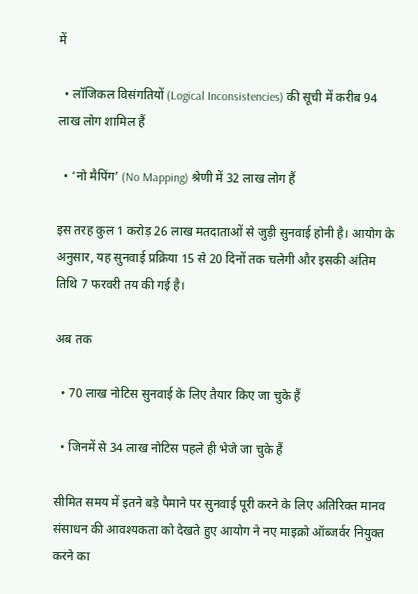में

  • लॉजिकल विसंगतियों (Logical Inconsistencies) की सूची में करीब 94 लाख लोग शामिल हैं

  • ‘नो मैपिंग’ (No Mapping) श्रेणी में 32 लाख लोग हैं

इस तरह कुल 1 करोड़ 26 लाख मतदाताओं से जुड़ी सुनवाई होनी है। आयोग के अनुसार, यह सुनवाई प्रक्रिया 15 से 20 दिनों तक चलेगी और इसकी अंतिम तिथि 7 फरवरी तय की गई है।

अब तक

  • 70 लाख नोटिस सुनवाई के लिए तैयार किए जा चुके हैं

  • जिनमें से 34 लाख नोटिस पहले ही भेजे जा चुके हैं

सीमित समय में इतने बड़े पैमाने पर सुनवाई पूरी करने के लिए अतिरिक्त मानव संसाधन की आवश्यकता को देखते हुए आयोग ने नए माइक्रो ऑब्जर्वर नियुक्त करने का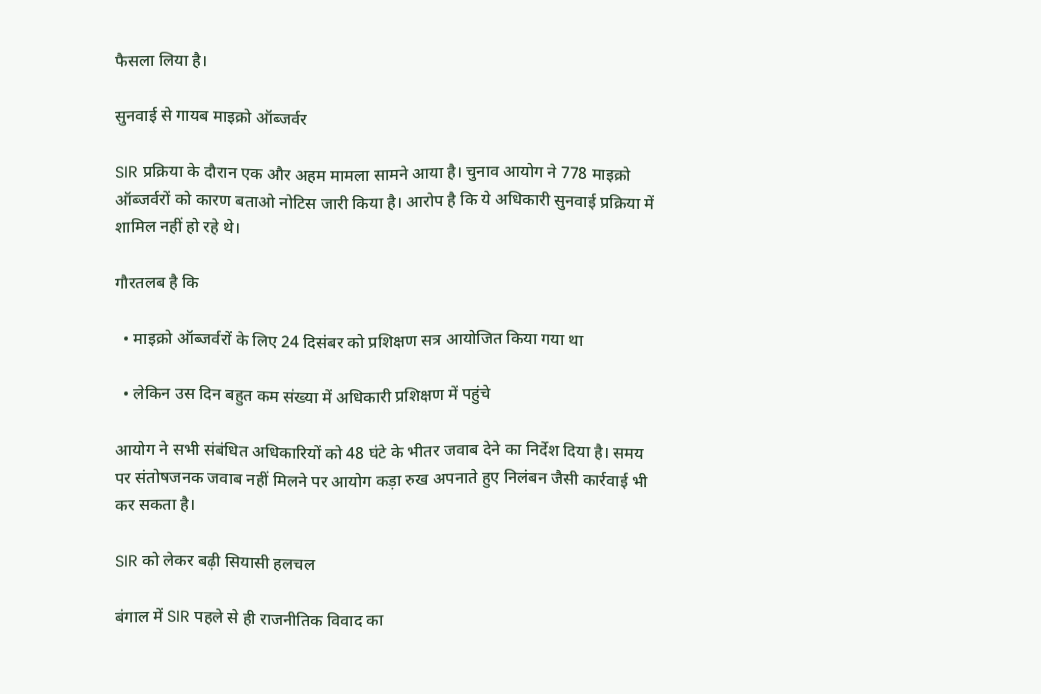फैसला लिया है।

सुनवाई से गायब माइक्रो ऑब्जर्वर

SIR प्रक्रिया के दौरान एक और अहम मामला सामने आया है। चुनाव आयोग ने 778 माइक्रो ऑब्जर्वरों को कारण बताओ नोटिस जारी किया है। आरोप है कि ये अधिकारी सुनवाई प्रक्रिया में शामिल नहीं हो रहे थे।

गौरतलब है कि

  • माइक्रो ऑब्जर्वरों के लिए 24 दिसंबर को प्रशिक्षण सत्र आयोजित किया गया था

  • लेकिन उस दिन बहुत कम संख्या में अधिकारी प्रशिक्षण में पहुंचे

आयोग ने सभी संबंधित अधिकारियों को 48 घंटे के भीतर जवाब देने का निर्देश दिया है। समय पर संतोषजनक जवाब नहीं मिलने पर आयोग कड़ा रुख अपनाते हुए निलंबन जैसी कार्रवाई भी कर सकता है।

SIR को लेकर बढ़ी सियासी हलचल

बंगाल में SIR पहले से ही राजनीतिक विवाद का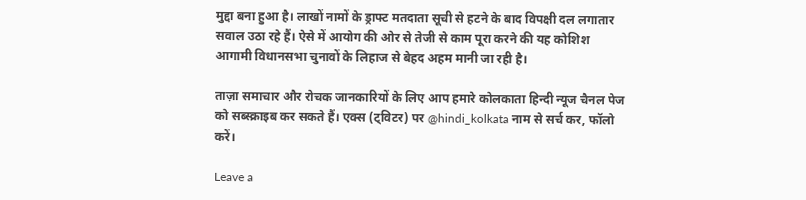मुद्दा बना हुआ है। लाखों नामों के ड्राफ्ट मतदाता सूची से हटने के बाद विपक्षी दल लगातार सवाल उठा रहे हैं। ऐसे में आयोग की ओर से तेजी से काम पूरा करने की यह कोशिश आगामी विधानसभा चुनावों के लिहाज से बेहद अहम मानी जा रही है।

ताज़ा समाचार और रोचक जानकारियों के लिए आप हमारे कोलकाता हिन्दी न्यूज चैनल पेज को सब्स्क्राइब कर सकते हैं। एक्स (ट्विटर) पर @hindi_kolkata नाम से सर्च कर, फॉलो करें।

Leave a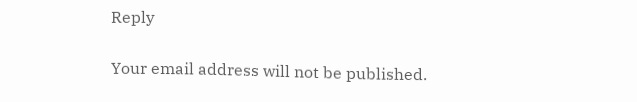Reply

Your email address will not be published.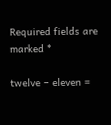Required fields are marked *

twelve − eleven =